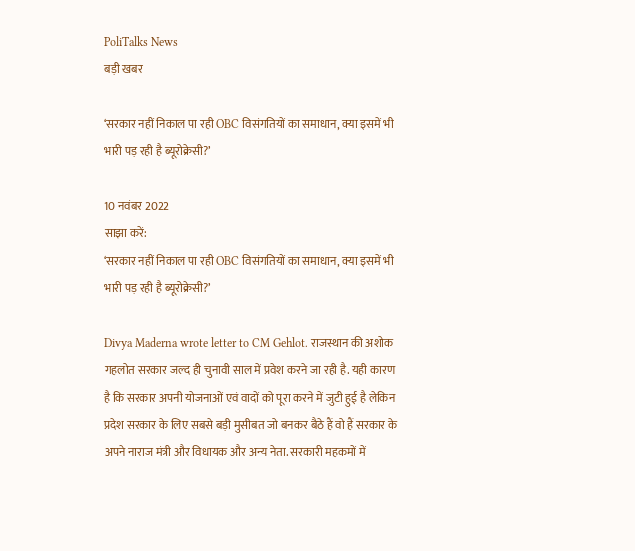PoliTalks News
बड़ी खबर

‘सरकार नहीं निकाल पा रही OBC विसंगतियों का समाधान, क्या इसमें भी भारी पड़ रही है ब्यूरोक्रेसी?’

10 नवंबर 2022
साझा करें:
‘सरकार नहीं निकाल पा रही OBC विसंगतियों का समाधान, क्या इसमें भी भारी पड़ रही है ब्यूरोक्रेसी?’

Divya Maderna wrote letter to CM Gehlot. राजस्थान की अशोक गहलोत सरकार जल्द ही चुनावी साल में प्रवेश करने जा रही है. यही कारण है कि सरकार अपनी योजनाओं एवं वादों को पूरा करने में जुटी हुई है लेकिन प्रदेश सरकार के लिए सबसे बड़ी मुसीबत जो बनकर बैठे हैं वो हैं सरकार के अपने नाराज मंत्री और विधायक और अन्य नेता. सरकारी महकमों में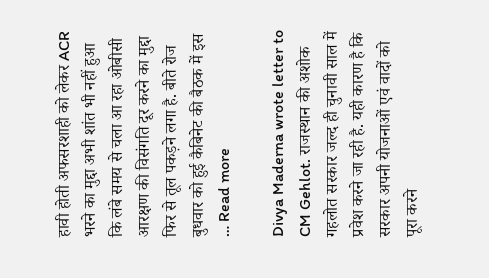हावी होती अफसरशाही को लेकर ACR भरने का मुद्दा अभी शांत भी नहीं हुआ कि लंबे समय से चला आ रहा ओबीसी आरक्षण की विसंगति दूर करने का मुद्दा फिर से तूल पकड़ने लगा है. बीते रोज बुधवार को हुई कैबिनेट की बैठक में इस … Read more

Divya Maderna wrote letter to CM Gehlot. राजस्थान की अशोक गहलोत सरकार जल्द ही चुनावी साल में प्रवेश करने जा रही है. यही कारण है कि सरकार अपनी योजनाओं एवं वादों को पूरा करने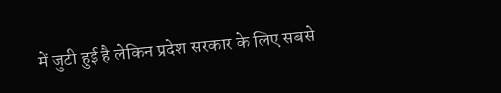में जुटी हुई है लेकिन प्रदेश सरकार के लिए सबसे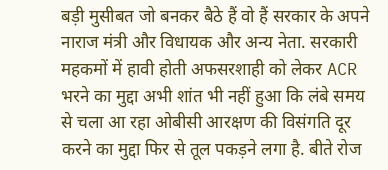बड़ी मुसीबत जो बनकर बैठे हैं वो हैं सरकार के अपने नाराज मंत्री और विधायक और अन्य नेता. सरकारी महकमों में हावी होती अफसरशाही को लेकर ACR भरने का मुद्दा अभी शांत भी नहीं हुआ कि लंबे समय से चला आ रहा ओबीसी आरक्षण की विसंगति दूर करने का मुद्दा फिर से तूल पकड़ने लगा है. बीते रोज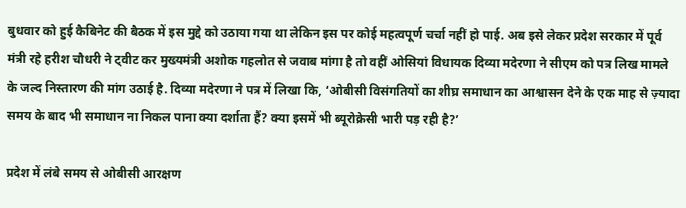बुधवार को हुई कैबिनेट की बैठक में इस मुद्दे को उठाया गया था लेकिन इस पर कोई महत्वपूर्ण चर्चा नहीं हो पाई. अब इसे लेकर प्रदेश सरकार में पूर्व मंत्री रहे हरीश चौधरी ने ट्वीट कर मुख्यमंत्री अशोक गहलोत से जवाब मांगा है तो वहीं ओसियां विधायक दिव्या मदेरणा ने सीएम को पत्र लिख मामले के जल्द निस्तारण की मांग उठाई है. दिव्या मदेरणा ने पत्र में लिखा कि, ‘ओबीसी विसंगतियों का शीघ्र समाधान का आश्वासन देने के एक माह से ज़्यादा समय के बाद भी समाधान ना निकल पाना क्या दर्शाता हैं? क्या इसमें भी ब्यूरोक्रेसी भारी पड़ रही है?’

प्रदेश में लंबे समय से ओबीसी आरक्षण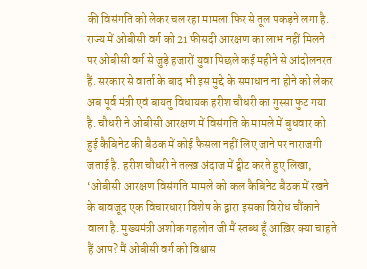की विसंगति को लेकर चल रहा मामला फिर से तूल पकड़ने लगा है. राज्य में ओबीसी वर्ग को 21 फीसदी आरक्षण का लाभ नहीं मिलने पर ओबीसी वर्ग से जुड़े हजारों युवा पिछले कई महीने से आंदोलनरत हैं. सरकार से वार्ता के बाद भी इस मुद्दे के समाधान ना होने को लेकर अब पूर्व मंत्री एवं बायतु विधायक हरीश चौधरी का गुस्सा फुट गया है. चौधरी ने ओबीसी आरक्षण में विसंगति के मामले में बुधवार को हुई कैबिनेट की बैठक में कोई फैसला नहीं लिए जाने पर नाराजगी जताई है. हरीश चौधरी ने तल्ख़ अंदाज में ट्वीट करते हुए लिखा, ‘ओबीसी आरक्षण विसंगति मामले को कल कैबिनेट बैठक में रखने के बावजूद एक विचारधारा विशेष के द्वारा इसका विरोध चौंकाने वाला है. मुख्यमंत्री अशोक गहलोत जी मैं स्तब्ध हूँ आख़िर क्या चाहते हैं आप? मैं ओबीसी वर्ग को विश्वास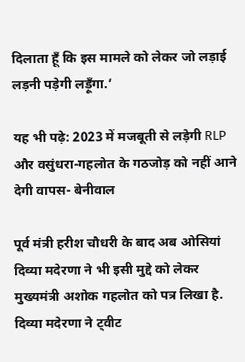दिलाता हूँ कि इस मामले को लेकर जो लड़ाई लड़नी पड़ेगी लड़ूँगा.’

यह भी पढ़े: 2023 में मजबूती से लड़ेगी RLP और वसुंधरा-गहलोत के गठजोड़ को नहीं आने देगी वापस- बेनीवाल

पूर्व मंत्री हरीश चौधरी के बाद अब ओसियां दिव्या मदेरणा ने भी इसी मुद्दे को लेकर मुख्यमंत्री अशोक गहलोत को पत्र लिखा है. दिव्या मदेरणा ने ट्वीट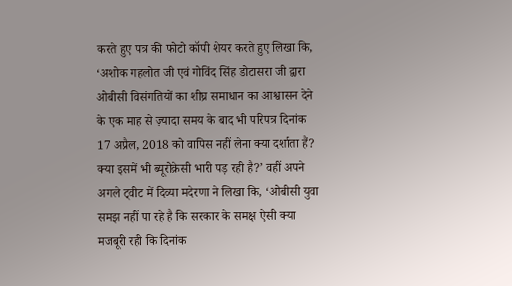करते हुए पत्र की फोटो कॉपी शेयर करते हुए लिखा कि, ‘अशोक गहलोत जी एवं गोविंद सिंह डोटासरा जी द्वारा ओबीसी विसंगतियों का शीघ्र समाधान का आश्वासन देने के एक माह से ज़्यादा समय के बाद भी परिपत्र दिनांक 17 अप्रैल, 2018 को वापिस नहीं लेना क्या दर्शाता हैं? क्या इसमें भी ब्यूरोक्रेसी भारी पड़ रही है?’ वहीं अपने अगले ट्वीट में दिव्या मदेरणा ने लिखा कि, ‘ओबीसी युवा समझ नहीं पा रहे है कि सरकार के समक्ष ऐसी क्या मजबूरी रही कि दिनांक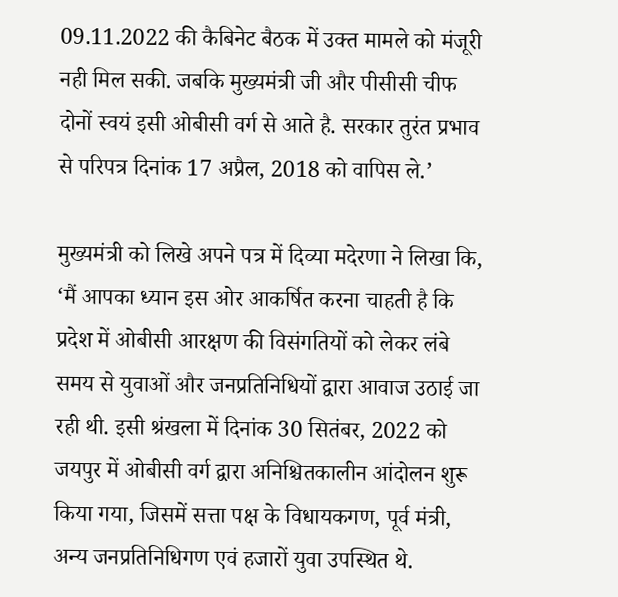09.11.2022 की कैबिनेट बैठक में उक्त मामले को मंजूरी नही मिल सकी. जबकि मुख्यमंत्री जी और पीसीसी चीफ दोनों स्वयं इसी ओबीसी वर्ग से आते है. सरकार तुरंत प्रभाव से परिपत्र दिनांक 17 अप्रैल, 2018 को वापिस ले.’

मुख्यमंत्री को लिखे अपने पत्र में दिव्या मदेरणा ने लिखा कि, ‘मैं आपका ध्यान इस ओर आकर्षित करना चाहती है कि प्रदेश में ओबीसी आरक्षण की विसंगतियों को लेकर लंबे समय से युवाओं और जनप्रतिनिधियों द्वारा आवाज उठाई जा रही थी. इसी श्रंखला में दिनांक 30 सितंबर, 2022 को जयपुर में ओबीसी वर्ग द्वारा अनिश्चितकालीन आंदोलन शुरू किया गया, जिसमें सत्ता पक्ष के विधायकगण, पूर्व मंत्री, अन्य जनप्रतिनिधिगण एवं हजारों युवा उपस्थित थे.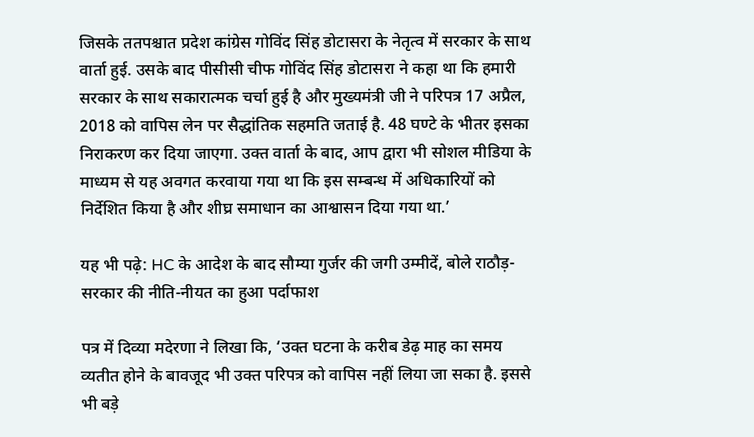जिसके ततपश्चात प्रदेश कांग्रेस गोविंद सिंह डोटासरा के नेतृत्व में सरकार के साथ वार्ता हुई. उसके बाद पीसीसी चीफ गोविंद सिंह डोटासरा ने कहा था कि हमारी सरकार के साथ सकारात्मक चर्चा हुई है और मुख्यमंत्री जी ने परिपत्र 17 अप्रैल, 2018 को वापिस लेन पर सैद्धांतिक सहमति जताई है. 48 घण्टे के भीतर इसका निराकरण कर दिया जाएगा. उक्त वार्ता के बाद, आप द्वारा भी सोशल मीडिया के माध्यम से यह अवगत करवाया गया था कि इस सम्बन्ध में अधिकारियों को निर्देशित किया है और शीघ्र समाधान का आश्वासन दिया गया था.’

यह भी पढ़े: HC के आदेश के बाद सौम्या गुर्जर की जगी उम्मीदें, बोले राठौड़- सरकार की नीति-नीयत का हुआ पर्दाफाश

पत्र में दिव्या मदेरणा ने लिखा कि, ‘उक्त घटना के करीब डेढ़ माह का समय व्यतीत होने के बावजूद भी उक्त परिपत्र को वापिस नहीं लिया जा सका है. इससे भी बड़े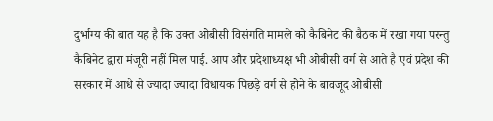दुर्भाग्य की बात यह है कि उक्त ओबीसी विसंगति मामले को कैबिनेट की बैठक में रखा गया परन्तु कैबिनेट द्वारा मंजूरी नहीं मिल पाई. आप और प्रदेशाध्यक्ष भी ओबीसी वर्ग से आते है एवं प्रदेश की सरकार में आधे से ज्यादा ज्यादा विधायक पिछड़े वर्ग से होने के बावजूद ओबीसी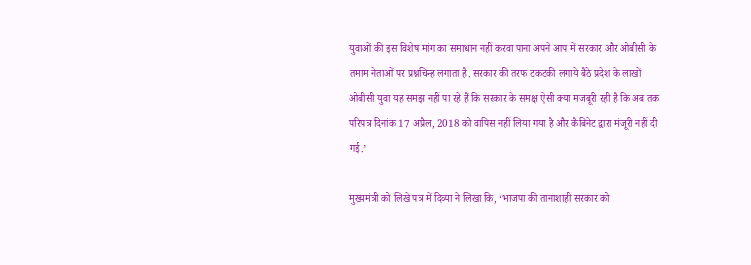युवाओं की इस विशेष मांग का समाधान नहीं करवा पाना अपने आप में सरकार और ओबीसी के तमाम नेताओं पर प्रश्नचिन्ह लगाता है. सरकार की तरफ टकटकी लगाये बैठे प्रदेश के लाखों ओबीसी युवा यह समझ नहीं पा रहे हैं कि सरकार के समक्ष ऐसी क्या मजबूरी रही है कि अब तक परिपत्र दिनांक 17 अप्रैल, 2018 को वापिस नहीं लिया गया है और कैबिनेट द्वारा मंजूरी नहीं दी गई.’

मुख्यमंत्री को लिखे पत्र में दिव्या ने लिखा कि, ‘भाजपा की तानाशाही सरकार को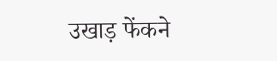उखाड़ फेंकने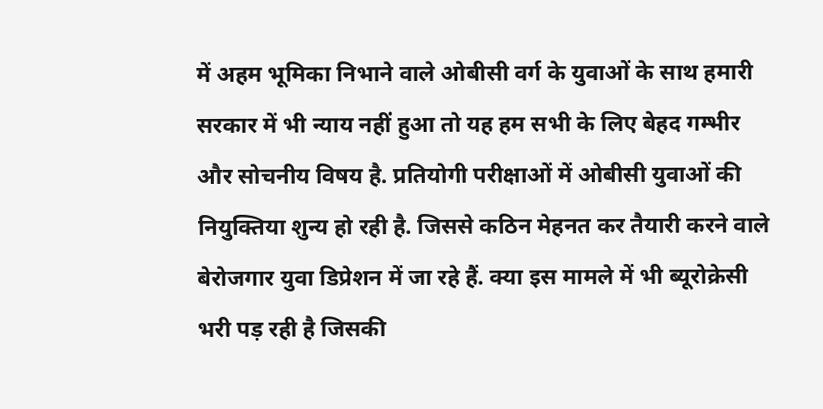में अहम भूमिका निभाने वाले ओबीसी वर्ग के युवाओं के साथ हमारी सरकार में भी न्याय नहीं हुआ तो यह हम सभी के लिए बेहद गम्भीर और सोचनीय विषय है. प्रतियोगी परीक्षाओं में ओबीसी युवाओं की नियुक्तिया शुन्य हो रही है. जिससे कठिन मेहनत कर तैयारी करने वाले बेरोजगार युवा डिप्रेशन में जा रहे हैं. क्या इस मामले में भी ब्यूरोक्रेसी भरी पड़ रही है जिसकी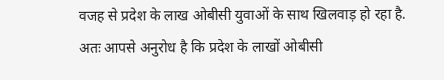वजह से प्रदेश के लाख ओबीसी युवाओं के साथ खिलवाड़ हो रहा है. अतः आपसे अनुरोध है कि प्रदेश के लाखों ओबीसी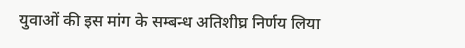युवाओं की इस मांग के सम्बन्ध अतिशीघ्र निर्णय लिया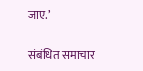जाए.’

संबंधित समाचार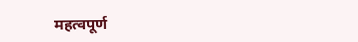महत्वपूर्ण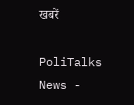खबरें

PoliTalks News -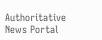Authoritative News Portal